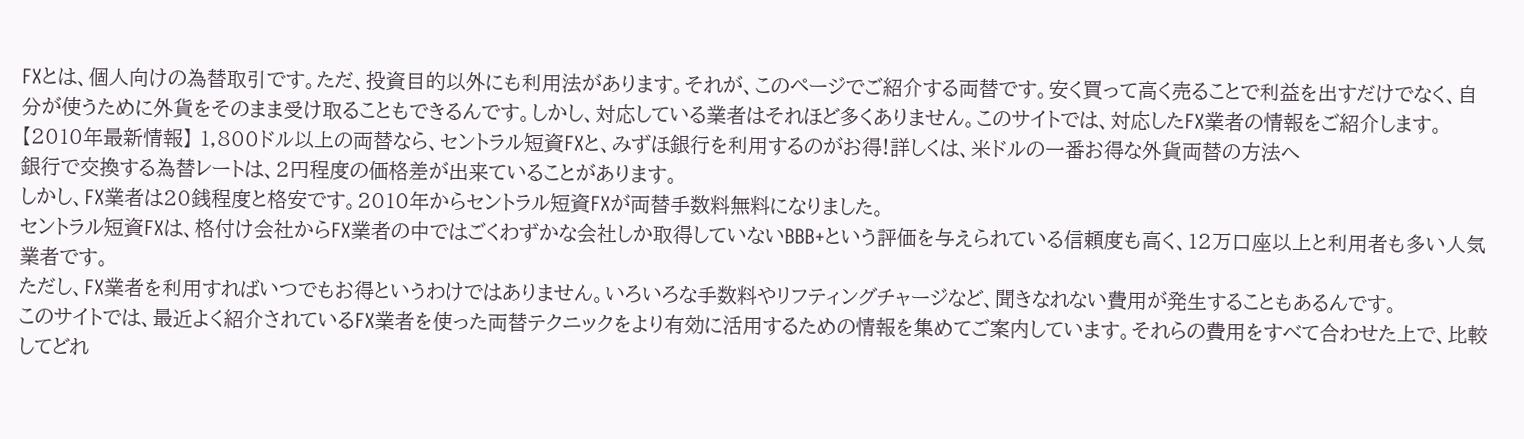FXとは、個人向けの為替取引です。ただ、投資目的以外にも利用法があります。それが、このページでご紹介する両替です。安く買って高く売ることで利益を出すだけでなく、自分が使うために外貨をそのまま受け取ることもできるんです。しかし、対応している業者はそれほど多くありません。このサイトでは、対応したFX業者の情報をご紹介します。
【2010年最新情報】 1,800ドル以上の両替なら、セントラル短資FXと、みずほ銀行を利用するのがお得!詳しくは、米ドルの一番お得な外貨両替の方法へ
銀行で交換する為替レートは、2円程度の価格差が出来ていることがあります。
しかし、FX業者は20銭程度と格安です。2010年からセントラル短資FXが両替手数料無料になりました。
セントラル短資FXは、格付け会社からFX業者の中ではごくわずかな会社しか取得していないBBB+という評価を与えられている信頼度も高く、12万口座以上と利用者も多い人気業者です。
ただし、FX業者を利用すればいつでもお得というわけではありません。いろいろな手数料やリフティングチャージなど、聞きなれない費用が発生することもあるんです。
このサイトでは、最近よく紹介されているFX業者を使った両替テクニックをより有効に活用するための情報を集めてご案内しています。それらの費用をすべて合わせた上で、比較してどれ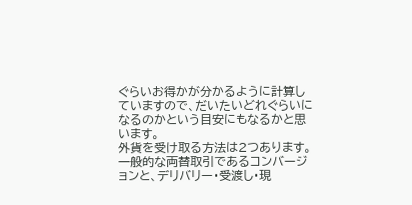ぐらいお得かが分かるように計算していますので、だいたいどれぐらいになるのかという目安にもなるかと思います。
外貨を受け取る方法は2つあります。
一般的な両替取引であるコンバージョンと、デリバリー・受渡し・現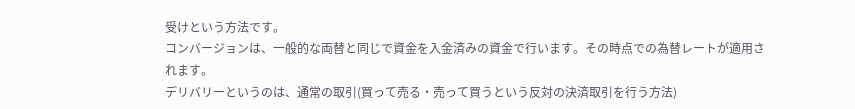受けという方法です。
コンバージョンは、一般的な両替と同じで資金を入金済みの資金で行います。その時点での為替レートが適用されます。
デリバリーというのは、通常の取引(買って売る・売って買うという反対の決済取引を行う方法)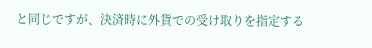と同じですが、決済時に外貨での受け取りを指定する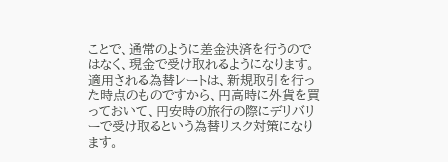ことで、通常のように差金決済を行うのではなく、現金で受け取れるようになります。
適用される為替レートは、新規取引を行った時点のものですから、円高時に外貨を買っておいて、円安時の旅行の際にデリバリーで受け取るという為替リスク対策になります。